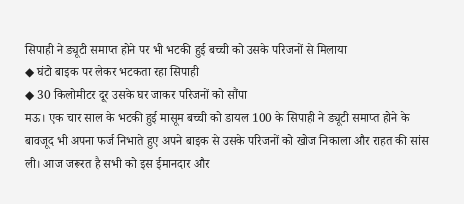सिपाही ने ड्यूटी समाप्त होने पर भी भटकी हुई बच्ची को उसके परिजनों से मिलाया
◆ घंटो बाइक पर लेकर भटकता रहा सिपाही
◆ 30 किलोमीटर दूर उसके घर जाकर परिजनों को सौंपा
मऊ। एक चार साल के भटकी हुई मासूम बच्ची को डायल 100 के सिपाही ने ड्यूटी समाप्त होने के बावजूद भी अपना फर्ज निभाते हुए अपने बाइक से उसके परिजनों को खोज निकाला और राहत की सांस ली। आज जरूरत है सभी को इस ईमानदार और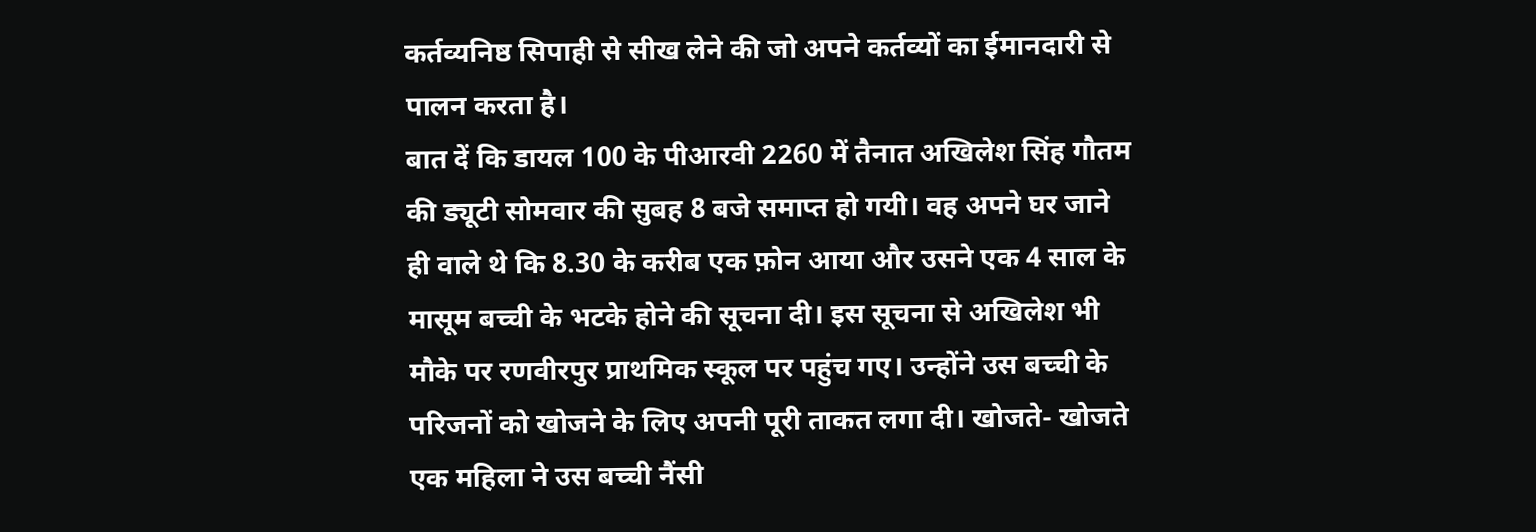कर्तव्यनिष्ठ सिपाही से सीख लेने की जो अपने कर्तव्यों का ईमानदारी से पालन करता है।
बात दें कि डायल 100 के पीआरवी 2260 में तैनात अखिलेश सिंह गौतम की ड्यूटी सोमवार की सुबह 8 बजे समाप्त हो गयी। वह अपने घर जाने ही वाले थे कि 8.30 के करीब एक फ़ोन आया और उसने एक 4 साल के मासूम बच्ची के भटके होने की सूचना दी। इस सूचना से अखिलेश भी मौके पर रणवीरपुर प्राथमिक स्कूल पर पहुंच गए। उन्होंने उस बच्ची के परिजनों को खोजने के लिए अपनी पूरी ताकत लगा दी। खोजते- खोजते एक महिला ने उस बच्ची नैंसी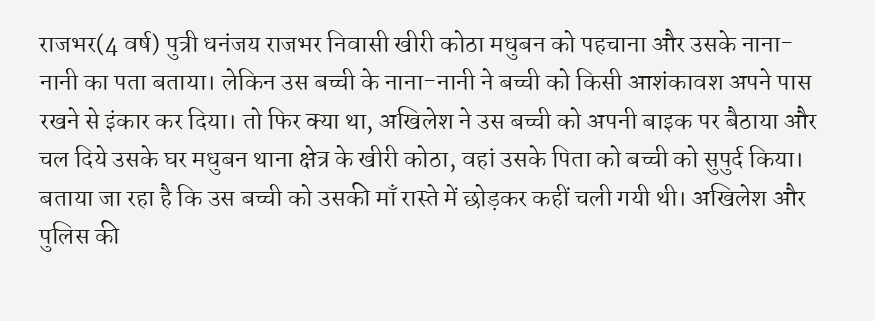राजभर(4 वर्ष) पुत्री धनंजय राजभर निवासी खीरी कोठा मधुबन को पहचाना और उसके नाना-नानी का पता बताया। लेकिन उस बच्ची के नाना-नानी ने बच्ची को किसी आशंकावश अपने पास रखने से इंकार कर दिया। तो फिर क्या था, अखिलेश ने उस बच्ची को अपनी बाइक पर बैठाया और चल दिये उसके घर मधुबन थाना क्षेत्र के खीरी कोठा, वहां उसके पिता को बच्ची को सुपुर्द किया। बताया जा रहा है कि उस बच्ची को उसकी माँ रास्ते में छोड़कर कहीं चली गयी थी। अखिलेश और पुलिस की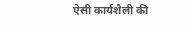ऐसी कार्यशैली की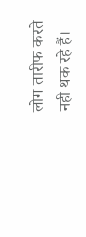लोग तारीफ करते नही थक रहे हैं।